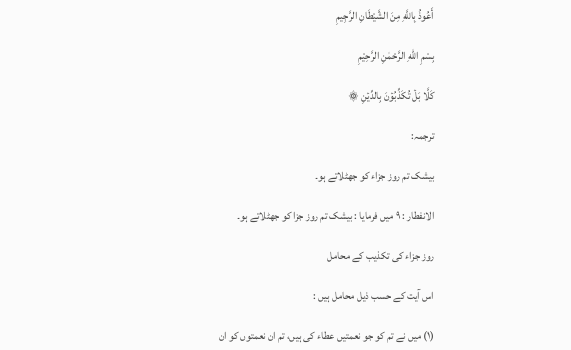أَعُوذُ بِاللَّهِ مِنَ الشَّيْطَانِ الرَّجِيمِ

بِسْمِ اللّٰهِ الرَّحْمٰنِ الرَّحِيْمِ

كَلَّا بَلۡ تُكَذِّبُوۡنَ بِالدِّيۡنِ ۞

ترجمہ:

بیشک تم روز جزاء کو جھٹلاتے ہو۔

الانفطار : ٩ میں فرمایا : بیشک تم روز جزا کو جھٹلاتے ہو۔

روز جزاء کی تکذیب کے محامل

اس آیت کے حسب ذیل محامل ہیں :

(١) میں نے تم کو جو نعمتیں عطاء کی ہیں، تم ان نعمتوں کو ان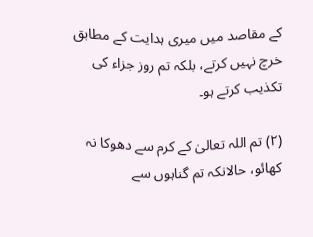کے مقاصد میں میری ہدایت کے مطابق خرچ نہیں کرتے، بلکہ تم روز جزاء کی تکذیب کرتے ہو۔

(٢) تم اللہ تعالیٰ کے کرم سے دھوکا نہ کھائو، حالانکہ تم گناہوں سے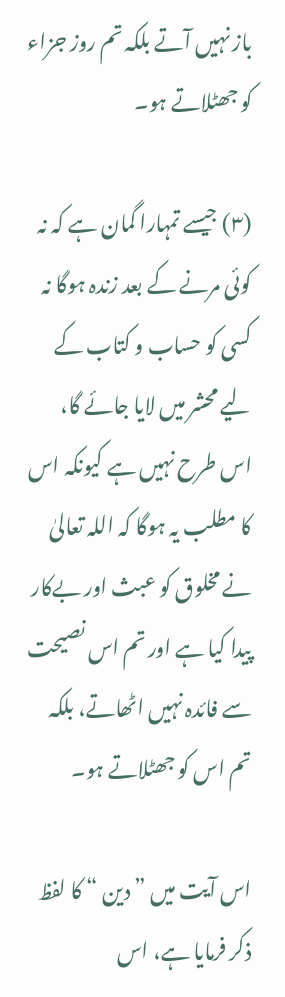باز نہیں آتے بلکہ تم روز جزاء کو جھٹلاتے ہو۔

(٣) جیسے تمہارا گمان ہے کہ نہ کوئی مرنے کے بعد زندہ ہوگا نہ کسی کو حساب و کتاب کے لیے محشر میں لایا جائے گا، اس طرح نہیں ہے کیونکہ اس کا مطلب یہ ہوگا کہ اللہ تعالیٰ نے مخلوق کو عبث اور بےکار پیدا کیا ہے اور تم اس نصیحت سے فائدہ نہیں اٹھاتے، بلکہ تم اس کو جھٹلاتے ہو۔

اس آیت میں ” دین “ کا لفظ ذکر فرمایا ہے، اس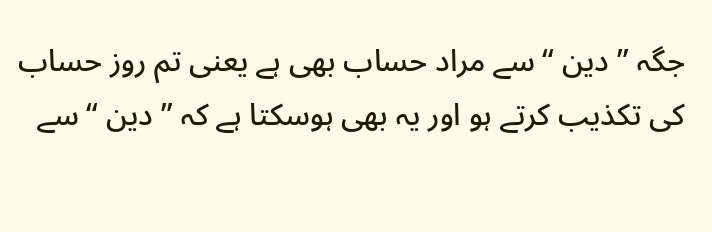جگہ ” دین “ سے مراد حساب بھی ہے یعنی تم روز حساب کی تکذیب کرتے ہو اور یہ بھی ہوسکتا ہے کہ ” دین “ سے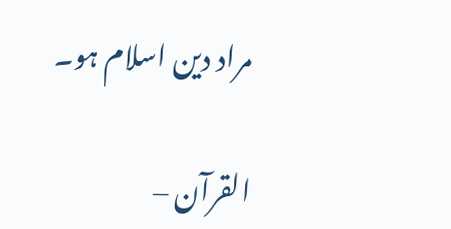مراد دین اسلام ہو۔

القرآن –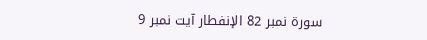سورۃ نمبر 82 الإنفطار آیت نمبر 9